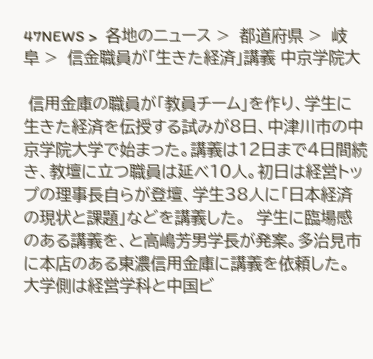47NEWS >  各地のニュース >  都道府県 >  岐阜 >  信金職員が「生きた経済」講義 中京学院大

 信用金庫の職員が「教員チーム」を作り、学生に生きた経済を伝授する試みが8日、中津川市の中京学院大学で始まった。講義は12日まで4日間続き、教壇に立つ職員は延べ10人。初日は経営トップの理事長自らが登壇、学生38人に「日本経済の現状と課題」などを講義した。  学生に臨場感のある講義を、と高嶋芳男学長が発案。多治見市に本店のある東濃信用金庫に講義を依頼した。  大学側は経営学科と中国ビ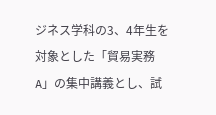ジネス学科の3、4年生を対象とした「貿易実務A」の集中講義とし、試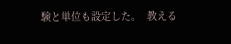験と単位も設定した。  教える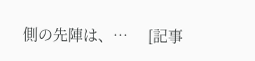側の先陣は、…     [記事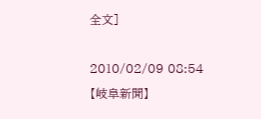全文]

2010/02/09 08:54 【岐阜新聞】